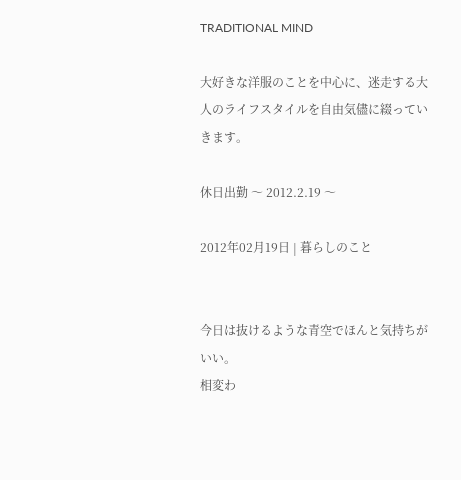TRADITIONAL MIND

大好きな洋服のことを中心に、迷走する大人のライフスタイルを自由気儘に綴っていきます。

休日出勤 〜 2012.2.19 〜

2012年02月19日 | 暮らしのこと


今日は抜けるような青空でほんと気持ちがいい。
相変わ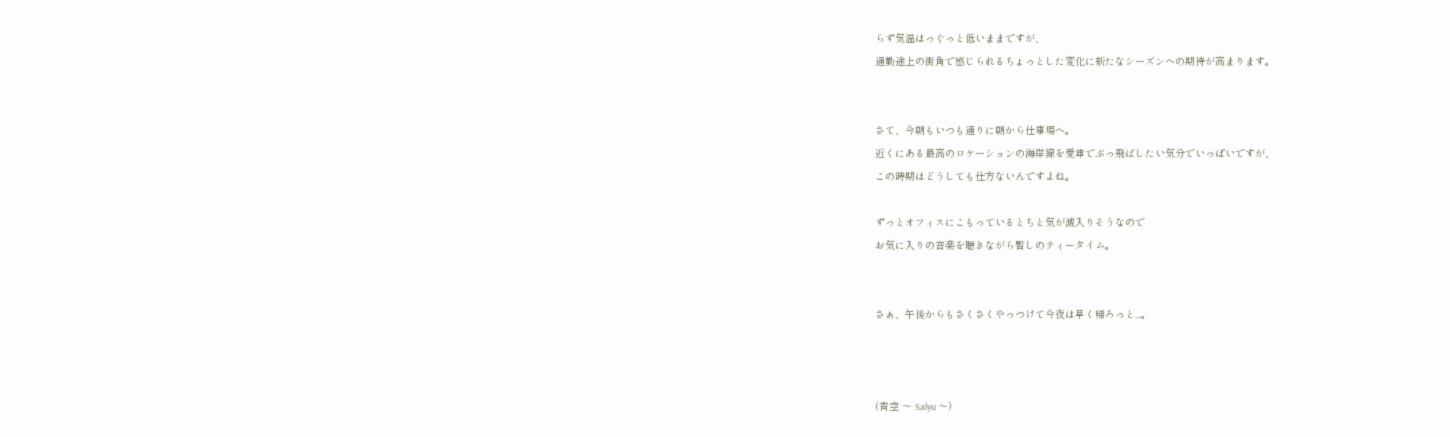らず気温はっぐっと低いままですが、
通勤途上の街角で感じられるちょっとした変化に新たなシーズンへの期待が高まります。


さて、今朝もいつも通りに朝から仕事場へ。
近くにある最高のロケーションの海岸線を愛車でぶっ飛ばしたい気分でいっぱいですが、
この時期はどうしても仕方ないんですよね。

ずっとオフィスにこもっているとちと気が滅入りそうなので
お気に入りの音楽を聴きながら暫しのティータイム。


さぁ、午後からもさくさくやっつけて今夜は早く帰ろっと...。



(青空 〜 Salyu 〜)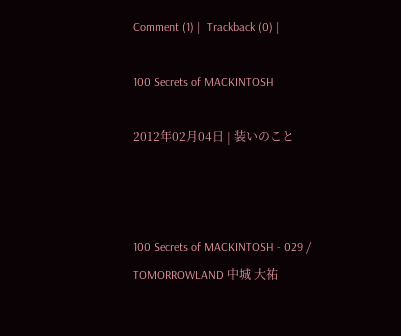Comment (1) |  Trackback (0) |

100 Secrets of MACKINTOSH

2012年02月04日 | 装いのこと



100 Secrets of MACKINTOSH - 029 / TOMORROWLAND 中城 大祐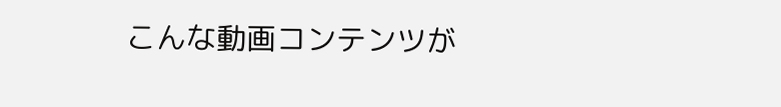こんな動画コンテンツが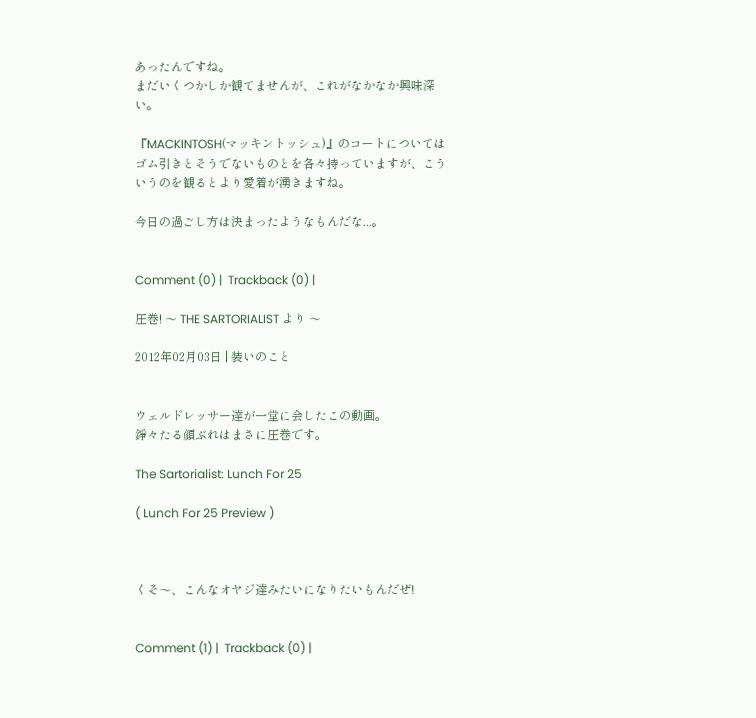あったんですね。
まだいくつかしか観てませんが、これがなかなか興味深い。

『MACKINTOSH(マッキントッシュ)』のコートについてはゴム引きとそうでないものとを各々持っていますが、こういうのを観るとより愛着が湧きますね。

今日の過ごし方は決まったようなもんだな...。


Comment (0) |  Trackback (0) |

圧巻! 〜 THE SARTORIALIST より 〜

2012年02月03日 | 装いのこと


ウェルドレッサー達が一堂に会したこの動画。
錚々たる顔ぶれはまさに圧巻です。

The Sartorialist: Lunch For 25

( Lunch For 25 Preview )



くそ〜、こんなオヤジ達みたいになりたいもんだぜ!


Comment (1) |  Trackback (0) |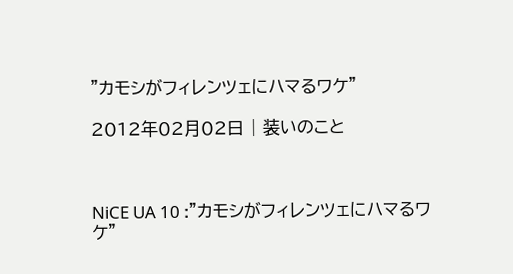"カモシがフィレンツェにハマるワケ"

2012年02月02日 | 装いのこと



NiCE UA 10 :"カモシがフィレンツェにハマるワケ"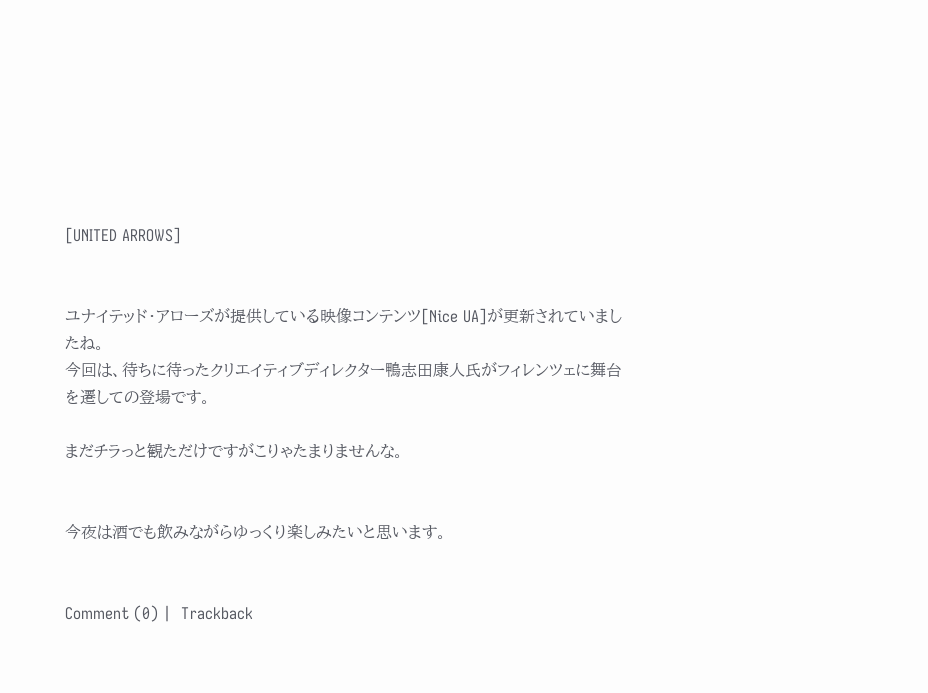[UNITED ARROWS]


ユナイテッド・アローズが提供している映像コンテンツ[Nice UA]が更新されていましたね。
今回は、待ちに待ったクリエイティブディレクター鴨志田康人氏がフィレンツェに舞台を遷しての登場です。

まだチラっと観ただけですがこりゃたまりませんな。


今夜は酒でも飲みながらゆっくり楽しみたいと思います。


Comment (0) |  Trackback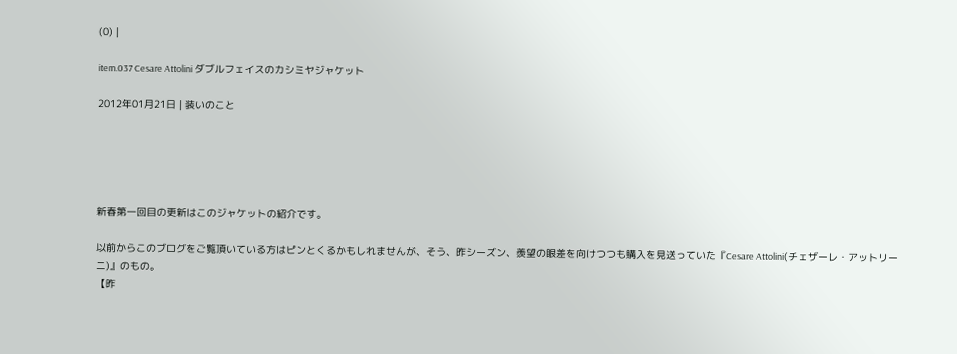(0) |

item.037 Cesare Attolini ダブルフェイスのカシミヤジャケット

2012年01月21日 | 装いのこと





新春第一回目の更新はこのジャケットの紹介です。

以前からこのブログをご覧頂いている方はピンとくるかもしれませんが、そう、昨シーズン、羨望の眼差を向けつつも購入を見送っていた『Cesare Attolini(チェザーレ・アットリーニ)』のもの。
【昨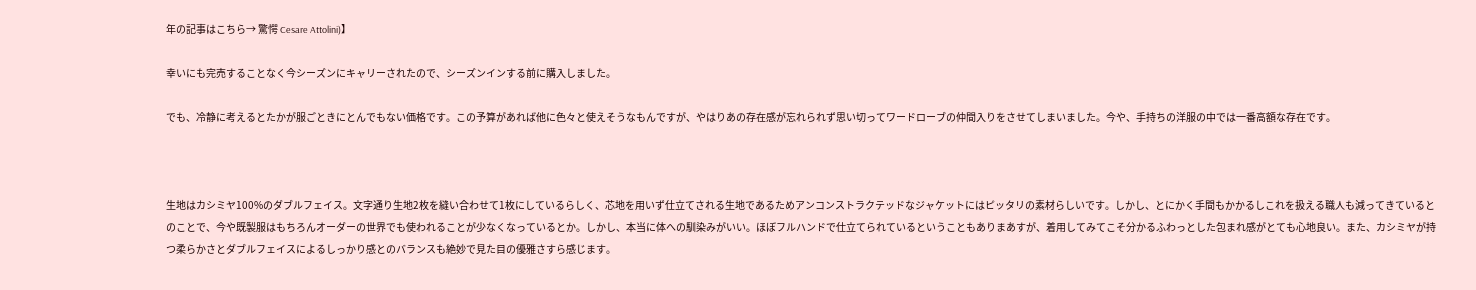年の記事はこちら→ 驚愕 Cesare Attolini)】

幸いにも完売することなく今シーズンにキャリーされたので、シーズンインする前に購入しました。

でも、冷静に考えるとたかが服ごときにとんでもない価格です。この予算があれば他に色々と使えそうなもんですが、やはりあの存在感が忘れられず思い切ってワードローブの仲間入りをさせてしまいました。今や、手持ちの洋服の中では一番高額な存在です。



生地はカシミヤ100%のダブルフェイス。文字通り生地2枚を縫い合わせて1枚にしているらしく、芯地を用いず仕立てされる生地であるためアンコンストラクテッドなジャケットにはピッタリの素材らしいです。しかし、とにかく手間もかかるしこれを扱える職人も減ってきているとのことで、今や既製服はもちろんオーダーの世界でも使われることが少なくなっているとか。しかし、本当に体への馴染みがいい。ほぼフルハンドで仕立てられているということもありまあすが、着用してみてこそ分かるふわっとした包まれ感がとても心地良い。また、カシミヤが持つ柔らかさとダブルフェイスによるしっかり感とのバランスも絶妙で見た目の優雅さすら感じます。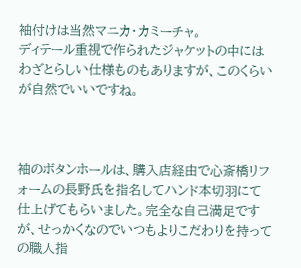袖付けは当然マニカ・カミーチャ。
ディテール重視で作られたジャケットの中にはわざとらしい仕様ものもありますが、このくらいが自然でいいですね。



袖のボタンホールは、購入店経由で心斎橋リフォームの長野氏を指名してハンド本切羽にて仕上げてもらいました。完全な自己満足ですが、せっかくなのでいつもよりこだわりを持っての職人指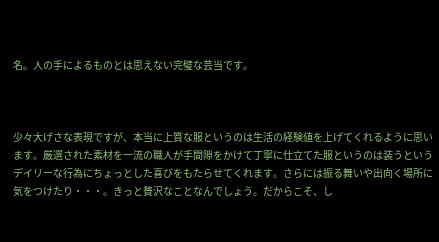名。人の手によるものとは思えない完璧な芸当です。



少々大げさな表現ですが、本当に上質な服というのは生活の経験値を上げてくれるように思います。厳選された素材を一流の職人が手間隙をかけて丁寧に仕立てた服というのは装うというデイリーな行為にちょっとした喜びをもたらせてくれます。さらには振る舞いや出向く場所に気をつけたり・・・。きっと贅沢なことなんでしょう。だからこそ、し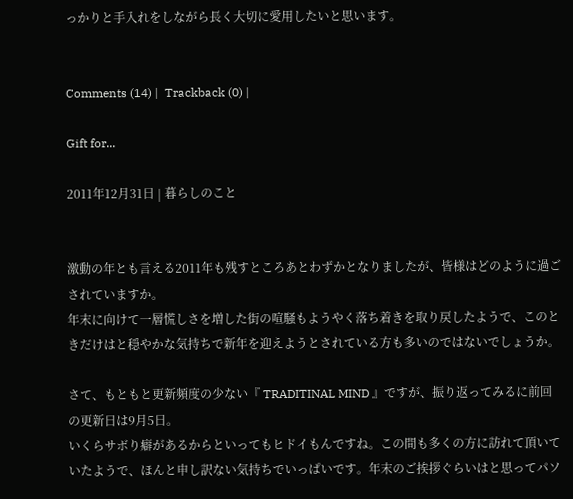っかりと手入れをしながら長く大切に愛用したいと思います。


Comments (14) |  Trackback (0) |

Gift for...

2011年12月31日 | 暮らしのこと


激動の年とも言える2011年も残すところあとわずかとなりましたが、皆様はどのように過ごされていますか。
年末に向けて一層慌しさを増した街の喧騒もようやく落ち着きを取り戻したようで、このときだけはと穏やかな気持ちで新年を迎えようとされている方も多いのではないでしょうか。

さて、もともと更新頻度の少ない『 TRADITINAL MIND 』ですが、振り返ってみるに前回の更新日は9月5日。
いくらサボり癖があるからといってもヒドイもんですね。この間も多くの方に訪れて頂いていたようで、ほんと申し訳ない気持ちでいっぱいです。年末のご挨拶ぐらいはと思ってパソ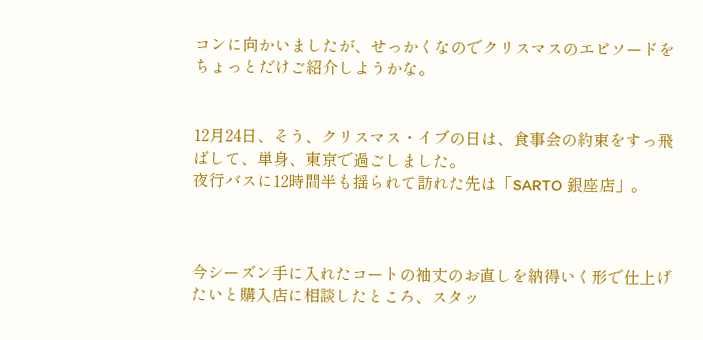コンに向かいましたが、せっかくなのでクリスマスのエピソードをちょっとだけご紹介しようかな。


12月24日、そう、クリスマス・イブの日は、食事会の約束をすっ飛ばして、単身、東京で過ごしました。
夜行バスに12時間半も揺られて訪れた先は「SARTO 銀座店」。



今シーズン手に入れたコートの袖丈のお直しを納得いく形で仕上げたいと購入店に相談したところ、スタッ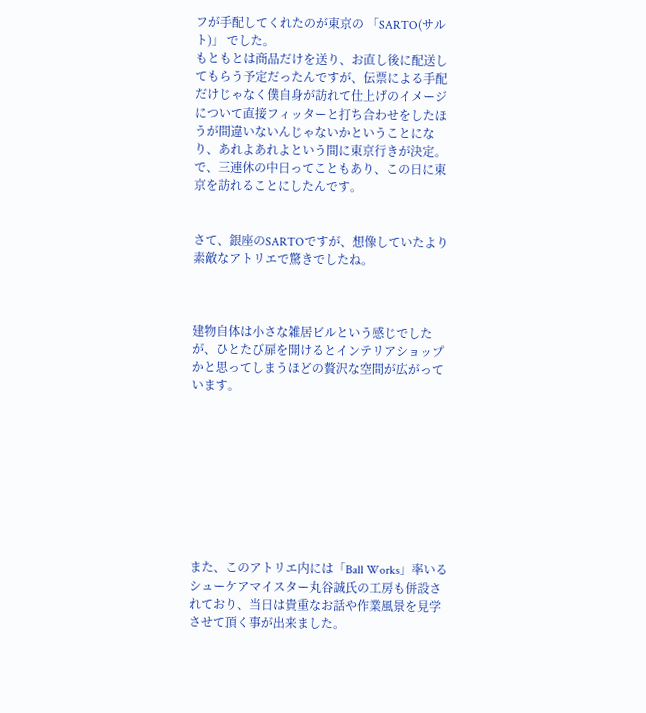フが手配してくれたのが東京の 「SARTO(サルト)」 でした。
もともとは商品だけを送り、お直し後に配送してもらう予定だったんですが、伝票による手配だけじゃなく僕自身が訪れて仕上げのイメージについて直接フィッターと打ち合わせをしたほうが間違いないんじゃないかということになり、あれよあれよという間に東京行きが決定。で、三連休の中日ってこともあり、この日に東京を訪れることにしたんです。


さて、銀座のSARTOですが、想像していたより素敵なアトリエで驚きでしたね。



建物自体は小さな雑居ビルという感じでしたが、ひとたび扉を開けるとインテリアショップかと思ってしまうほどの贅沢な空間が広がっています。









また、このアトリエ内には「Ball Works」率いるシューケアマイスター丸谷誠氏の工房も併設されており、当日は貴重なお話や作業風景を見学させて頂く事が出来ました。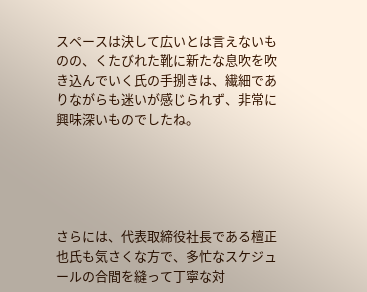スペースは決して広いとは言えないものの、くたびれた靴に新たな息吹を吹き込んでいく氏の手捌きは、繊細でありながらも迷いが感じられず、非常に興味深いものでしたね。





さらには、代表取締役社長である檀正也氏も気さくな方で、多忙なスケジュールの合間を縫って丁寧な対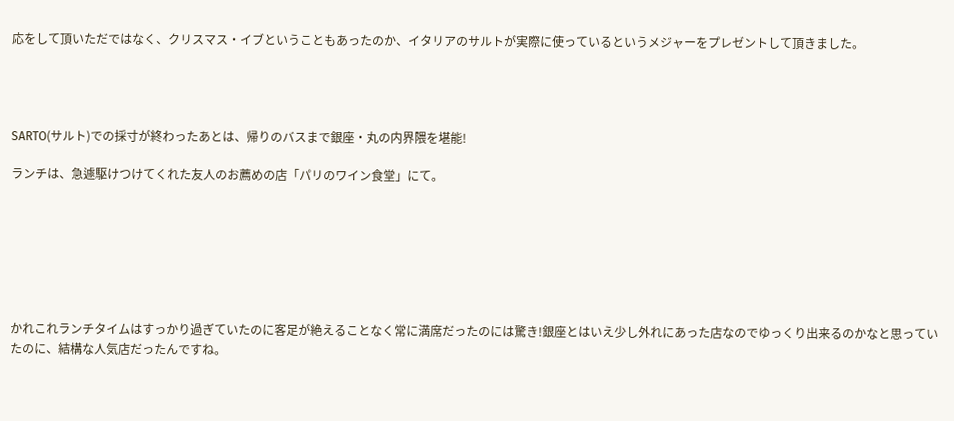応をして頂いただではなく、クリスマス・イブということもあったのか、イタリアのサルトが実際に使っているというメジャーをプレゼントして頂きました。




SARTO(サルト)での採寸が終わったあとは、帰りのバスまで銀座・丸の内界隈を堪能!

ランチは、急遽駆けつけてくれた友人のお薦めの店「パリのワイン食堂」にて。







かれこれランチタイムはすっかり過ぎていたのに客足が絶えることなく常に満席だったのには驚き!銀座とはいえ少し外れにあった店なのでゆっくり出来るのかなと思っていたのに、結構な人気店だったんですね。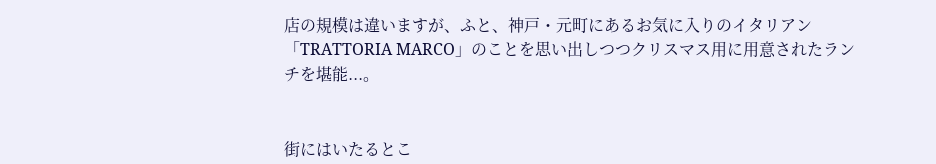店の規模は違いますが、ふと、神戸・元町にあるお気に入りのイタリアン「TRATTORIA MARCO」のことを思い出しつつクリスマス用に用意されたランチを堪能...。


街にはいたるとこ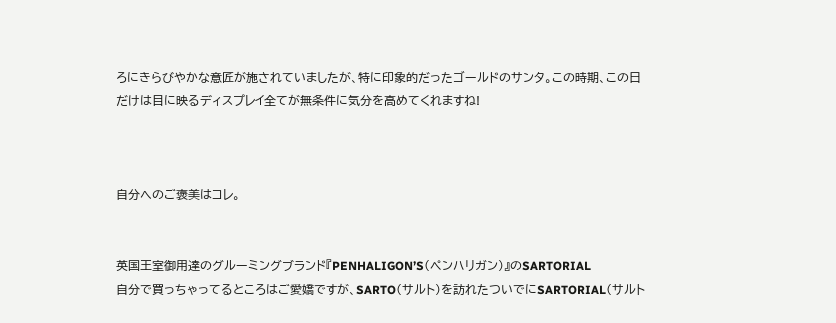ろにきらびやかな意匠が施されていましたが、特に印象的だったゴールドのサンタ。この時期、この日だけは目に映るディスプレイ全てが無条件に気分を高めてくれますね!



自分へのご褒美はコレ。


英国王室御用達のグルーミングブランド『PENHALIGON’S(ペンハリガン)』のSARTORIAL
自分で買っちゃってるところはご愛嬌ですが、SARTO(サルト)を訪れたついでにSARTORIAL(サルト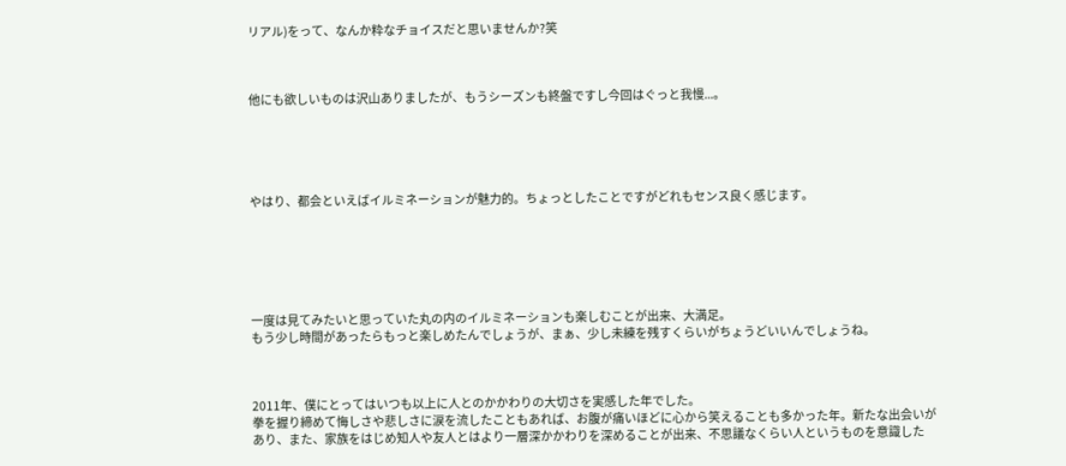リアル)をって、なんか粋なチョイスだと思いませんか?笑



他にも欲しいものは沢山ありましたが、もうシーズンも終盤ですし今回はぐっと我慢...。





やはり、都会といえばイルミネーションが魅力的。ちょっとしたことですがどれもセンス良く感じます。






一度は見てみたいと思っていた丸の内のイルミネーションも楽しむことが出来、大満足。
もう少し時間があったらもっと楽しめたんでしょうが、まぁ、少し未練を残すくらいがちょうどいいんでしょうね。



2011年、僕にとってはいつも以上に人とのかかわりの大切さを実感した年でした。
拳を握り締めて悔しさや悲しさに涙を流したこともあれば、お腹が痛いほどに心から笑えることも多かった年。新たな出会いがあり、また、家族をはじめ知人や友人とはより一層深かかわりを深めることが出来、不思議なくらい人というものを意識した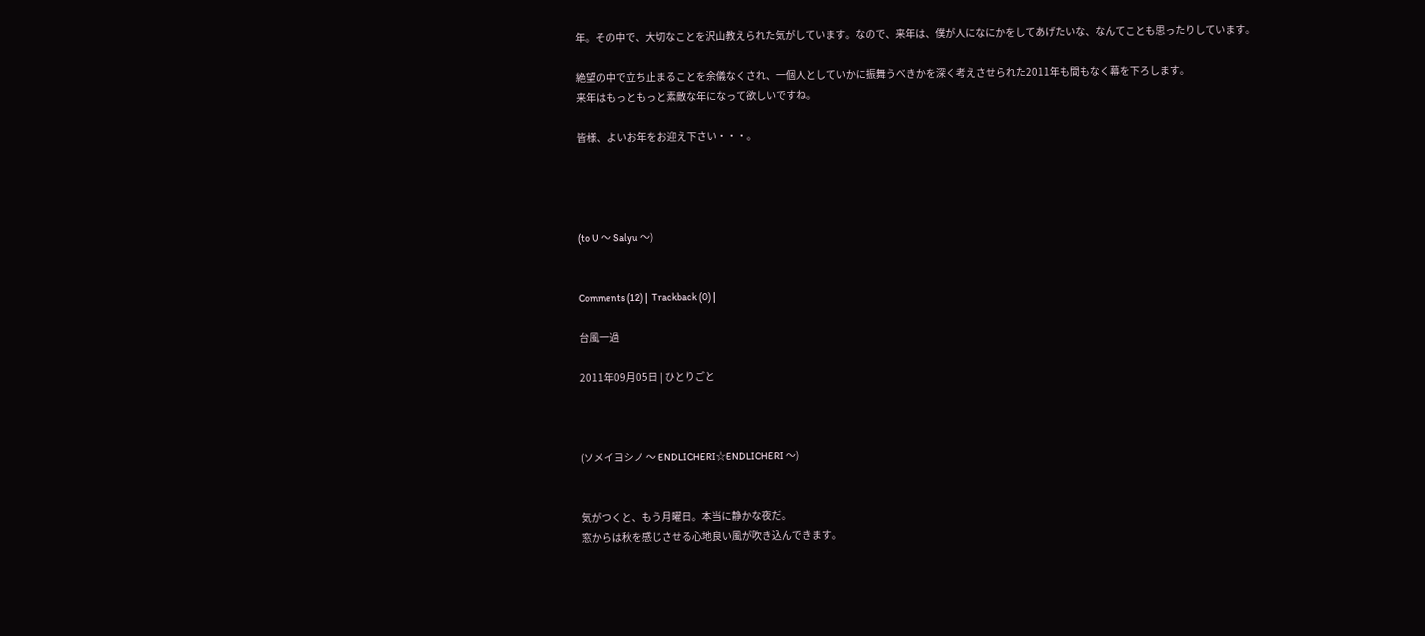年。その中で、大切なことを沢山教えられた気がしています。なので、来年は、僕が人になにかをしてあげたいな、なんてことも思ったりしています。

絶望の中で立ち止まることを余儀なくされ、一個人としていかに振舞うべきかを深く考えさせられた2011年も間もなく幕を下ろします。
来年はもっともっと素敵な年になって欲しいですね。

皆様、よいお年をお迎え下さい・・・。




(to U 〜 Salyu 〜)


Comments (12) |  Trackback (0) |

台風一過

2011年09月05日 | ひとりごと



(ソメイヨシノ 〜 ENDLICHERI☆ENDLICHERI 〜)


気がつくと、もう月曜日。本当に静かな夜だ。
窓からは秋を感じさせる心地良い風が吹き込んできます。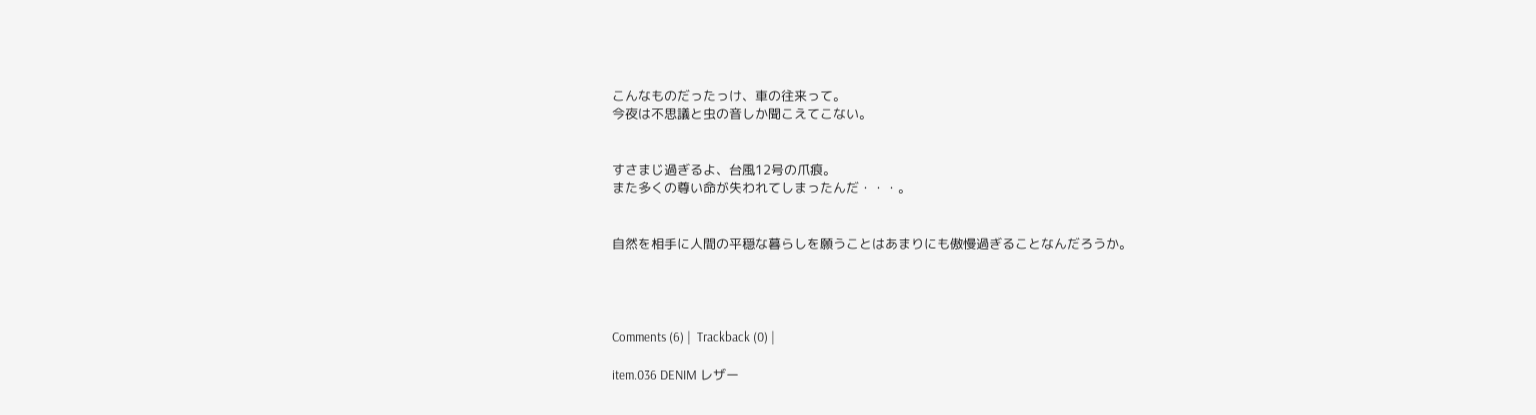こんなものだったっけ、車の往来って。
今夜は不思議と虫の音しか聞こえてこない。


すさまじ過ぎるよ、台風12号の爪痕。
また多くの尊い命が失われてしまったんだ・・・。


自然を相手に人間の平穏な暮らしを願うことはあまりにも傲慢過ぎることなんだろうか。




Comments (6) |  Trackback (0) |

item.036 DENIM レザー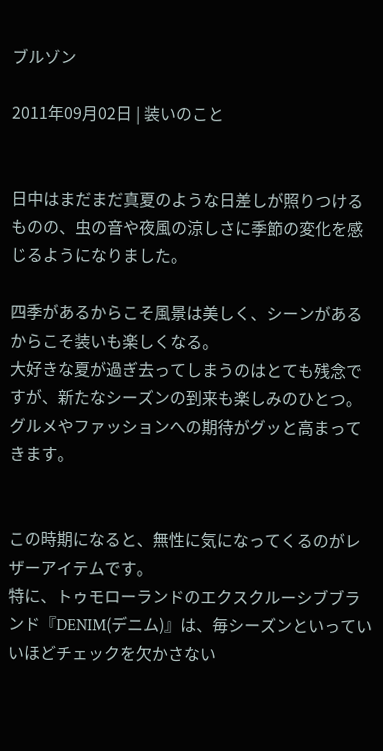ブルゾン

2011年09月02日 | 装いのこと


日中はまだまだ真夏のような日差しが照りつけるものの、虫の音や夜風の涼しさに季節の変化を感じるようになりました。

四季があるからこそ風景は美しく、シーンがあるからこそ装いも楽しくなる。
大好きな夏が過ぎ去ってしまうのはとても残念ですが、新たなシーズンの到来も楽しみのひとつ。
グルメやファッションへの期待がグッと高まってきます。


この時期になると、無性に気になってくるのがレザーアイテムです。
特に、トゥモローランドのエクスクルーシブブランド『DENIM(デニム)』は、毎シーズンといっていいほどチェックを欠かさない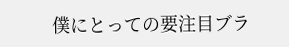僕にとっての要注目ブラ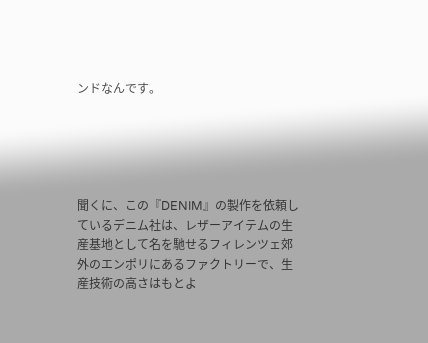ンドなんです。





聞くに、この『DENIM』の製作を依頼しているデニム社は、レザーアイテムの生産基地として名を馳せるフィレンツェ郊外のエンポリにあるファクトリーで、生産技術の高さはもとよ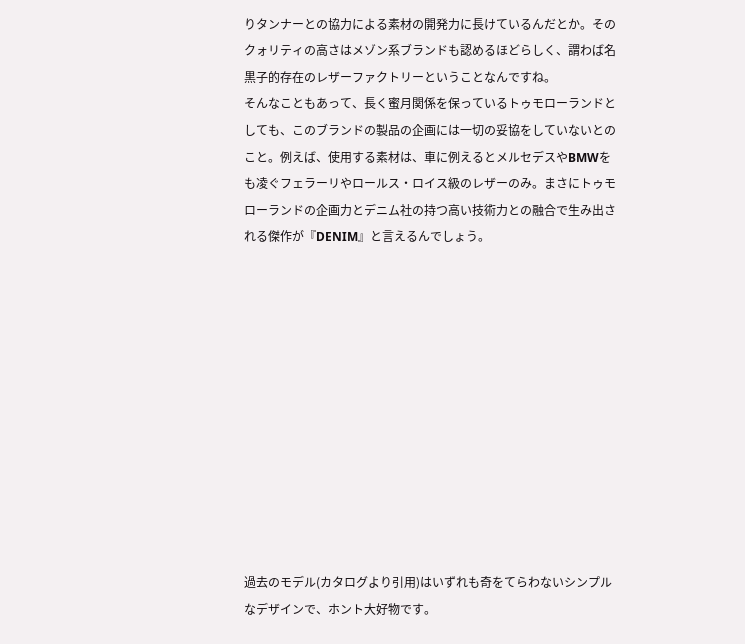りタンナーとの協力による素材の開発力に長けているんだとか。そのクォリティの高さはメゾン系ブランドも認めるほどらしく、謂わば名黒子的存在のレザーファクトリーということなんですね。
そんなこともあって、長く蜜月関係を保っているトゥモローランドとしても、このブランドの製品の企画には一切の妥協をしていないとのこと。例えば、使用する素材は、車に例えるとメルセデスやBMWをも凌ぐフェラーリやロールス・ロイス級のレザーのみ。まさにトゥモローランドの企画力とデニム社の持つ高い技術力との融合で生み出される傑作が『DENIM』と言えるんでしょう。












過去のモデル(カタログより引用)はいずれも奇をてらわないシンプルなデザインで、ホント大好物です。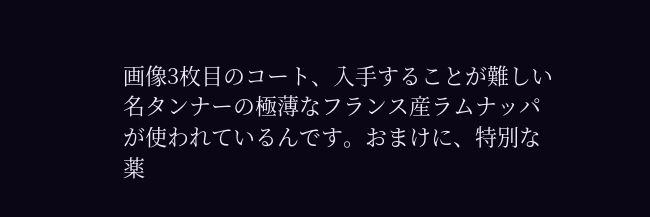画像3枚目のコート、入手することが難しい名タンナーの極薄なフランス産ラムナッパが使われているんです。おまけに、特別な薬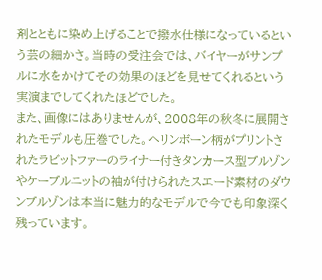剤とともに染め上げることで撥水仕様になっているという芸の細かさ。当時の受注会では、バイヤーがサンプルに水をかけてその効果のほどを見せてくれるという実演までしてくれたほどでした。
また、画像にはありませんが、2008年の秋冬に展開されたモデルも圧巻でした。ヘリンボーン柄がプリントされたラビットファーのライナー付きタンカース型ブルゾンやケーブルニットの袖が付けられたスエード素材のダウンブルゾンは本当に魅力的なモデルで今でも印象深く残っています。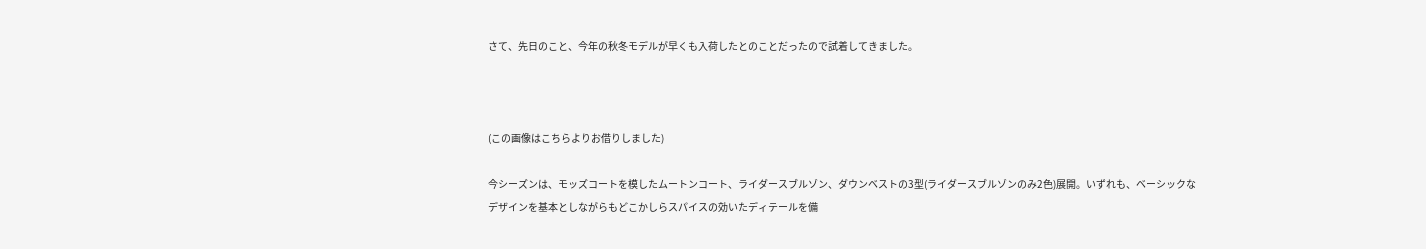さて、先日のこと、今年の秋冬モデルが早くも入荷したとのことだったので試着してきました。



(この画像はこちらよりお借りしました)

今シーズンは、モッズコートを模したムートンコート、ライダースブルゾン、ダウンベストの3型(ライダースブルゾンのみ2色)展開。いずれも、ベーシックなデザインを基本としながらもどこかしらスパイスの効いたディテールを備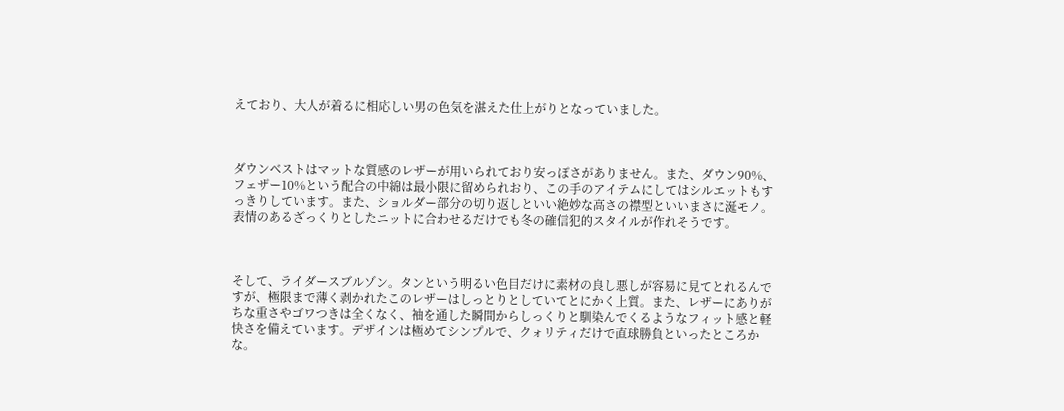えており、大人が着るに相応しい男の色気を湛えた仕上がりとなっていました。



ダウンベストはマットな質感のレザーが用いられており安っぽさがありません。また、ダウン90%、フェザー10%という配合の中綿は最小限に留められおり、この手のアイテムにしてはシルエットもすっきりしています。また、ショルダー部分の切り返しといい絶妙な高さの襟型といいまさに涎モノ。表情のあるざっくりとしたニットに合わせるだけでも冬の確信犯的スタイルが作れそうです。



そして、ライダースブルゾン。タンという明るい色目だけに素材の良し悪しが容易に見てとれるんですが、極限まで薄く剥かれたこのレザーはしっとりとしていてとにかく上質。また、レザーにありがちな重さやゴワつきは全くなく、袖を通した瞬間からしっくりと馴染んでくるようなフィット感と軽快さを備えています。デザインは極めてシンプルで、クォリティだけで直球勝負といったところかな。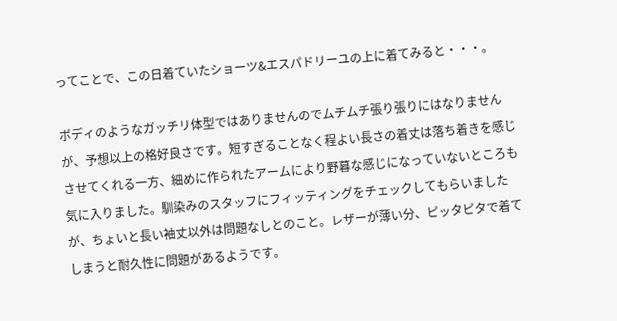ってことで、この日着ていたショーツ&エスパドリーユの上に着てみると・・・。

ボディのようなガッチリ体型ではありませんのでムチムチ張り張りにはなりませんが、予想以上の格好良さです。短すぎることなく程よい長さの着丈は落ち着きを感じさせてくれる一方、細めに作られたアームにより野暮な感じになっていないところも気に入りました。馴染みのスタッフにフィッティングをチェックしてもらいましたが、ちょいと長い袖丈以外は問題なしとのこと。レザーが薄い分、ピッタピタで着てしまうと耐久性に問題があるようです。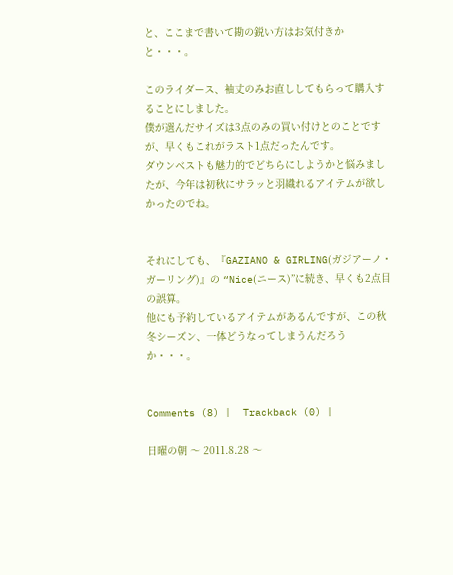と、ここまで書いて勘の鋭い方はお気付きかと・・・。

このライダース、袖丈のみお直ししてもらって購入することにしました。
僕が選んだサイズは3点のみの買い付けとのことですが、早くもこれがラスト1点だったんです。
ダウンベストも魅力的でどちらにしようかと悩みましたが、今年は初秋にサラッと羽織れるアイテムが欲しかったのでね。


それにしても、『GAZIANO & GIRLING(ガジアーノ・ガーリング)』の “Nice(ニース)”に続き、早くも2点目の誤算。
他にも予約しているアイテムがあるんですが、この秋冬シーズン、一体どうなってしまうんだろうか・・・。


Comments (8) |  Trackback (0) |

日曜の朝 〜 2011.8.28 〜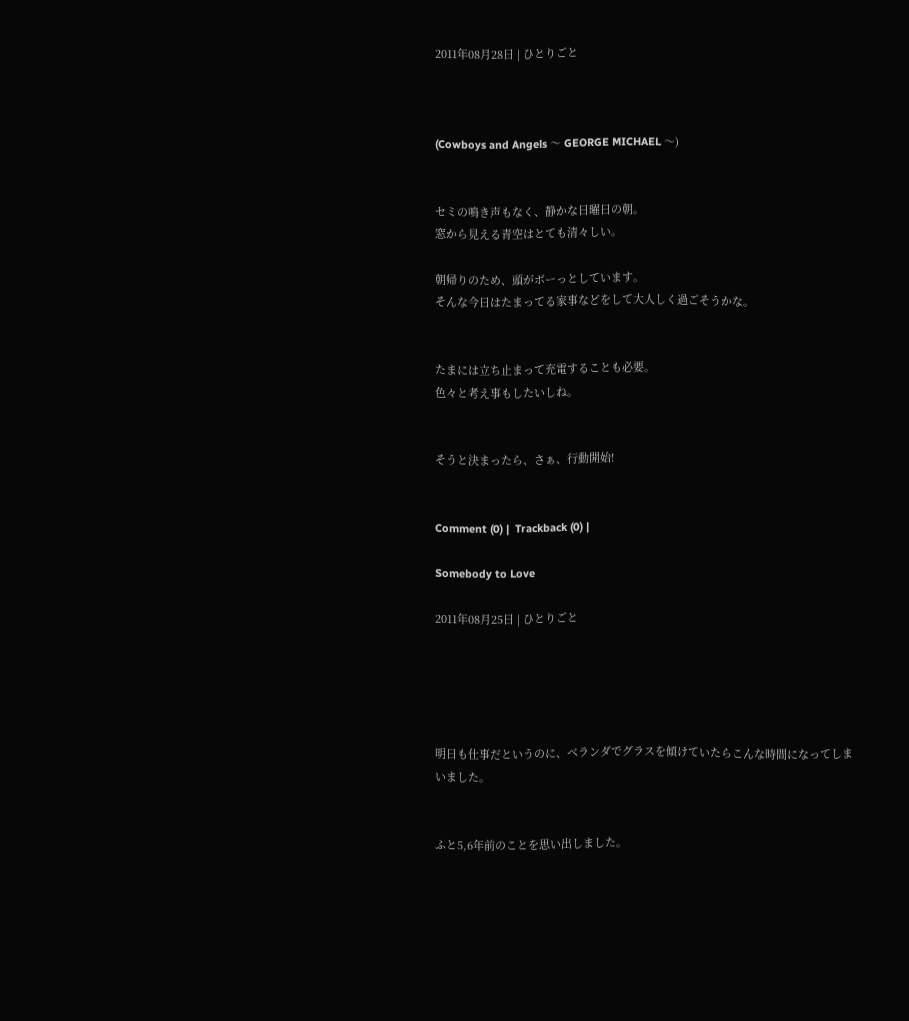2011年08月28日 | ひとりごと



(Cowboys and Angels 〜 GEORGE MICHAEL 〜)


セミの鳴き声もなく、静かな日曜日の朝。
窓から見える青空はとても清々しい。

朝帰りのため、頭がボーっとしています。
そんな今日はたまってる家事などをして大人しく過ごそうかな。


たまには立ち止まって充電することも必要。
色々と考え事もしたいしね。


そうと決まったら、さぁ、行動開始!


Comment (0) |  Trackback (0) |

Somebody to Love

2011年08月25日 | ひとりごと





明日も仕事だというのに、ベランダでグラスを傾けていたらこんな時間になってしまいました。


ふと5,6年前のことを思い出しました。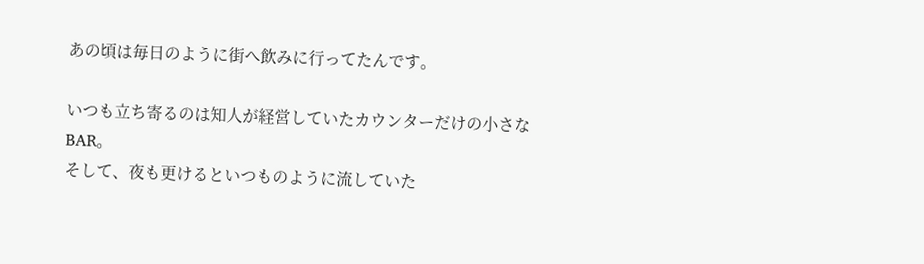あの頃は毎日のように街へ飲みに行ってたんです。

いつも立ち寄るのは知人が経営していたカウンターだけの小さなBAR。
そして、夜も更けるといつものように流していた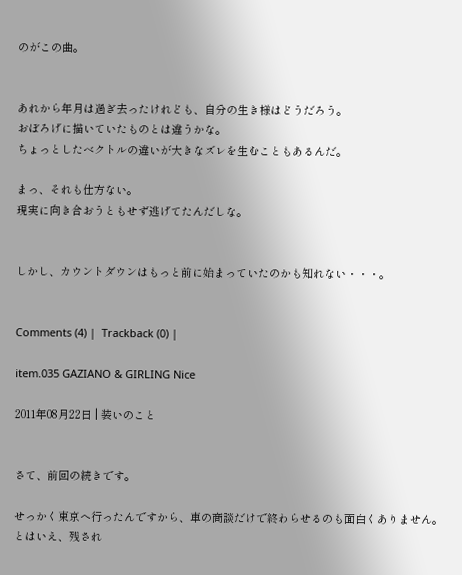のがこの曲。


あれから年月は過ぎ去ったけれども、自分の生き様はどうだろう。
おぼろげに描いていたものとは違うかな。
ちょっとしたベクトルの違いが大きなズレを生むこともあるんだ。

まっ、それも仕方ない。
現実に向き合おうともせず逃げてたんだしな。


しかし、カウントダウンはもっと前に始まっていたのかも知れない・・・。


Comments (4) |  Trackback (0) |

item.035 GAZIANO & GIRLING Nice

2011年08月22日 | 装いのこと


さて、前回の続きです。

せっかく東京へ行ったんですから、車の商談だけで終わらせるのも面白くありません。
とはいえ、残され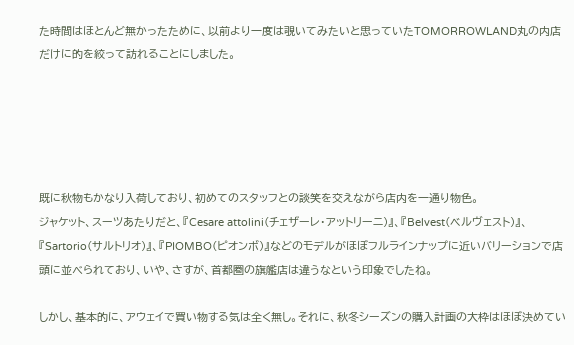た時間はほとんど無かったために、以前より一度は覗いてみたいと思っていたTOMORROWLAND丸の内店だけに的を絞って訪れることにしました。





既に秋物もかなり入荷しており、初めてのスタッフとの談笑を交えながら店内を一通り物色。
ジャケット、スーツあたりだと、『Cesare attolini(チェザーレ・アットリーニ)』、『Belvest(ベルヴェスト)』、『Sartorio(サルトリオ)』、『PIOMBO(ピオンボ)』などのモデルがほぼフルラインナップに近いバリーションで店頭に並べられており、いや、さすが、首都圏の旗艦店は違うなという印象でしたね。

しかし、基本的に、アウェイで買い物する気は全く無し。それに、秋冬シーズンの購入計画の大枠はほぼ決めてい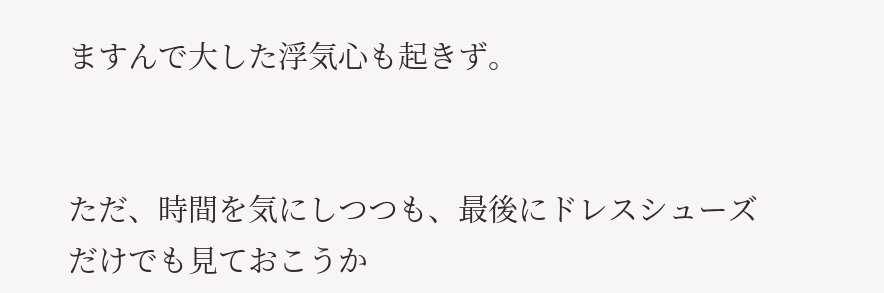ますんで大した浮気心も起きず。


ただ、時間を気にしつつも、最後にドレスシューズだけでも見ておこうか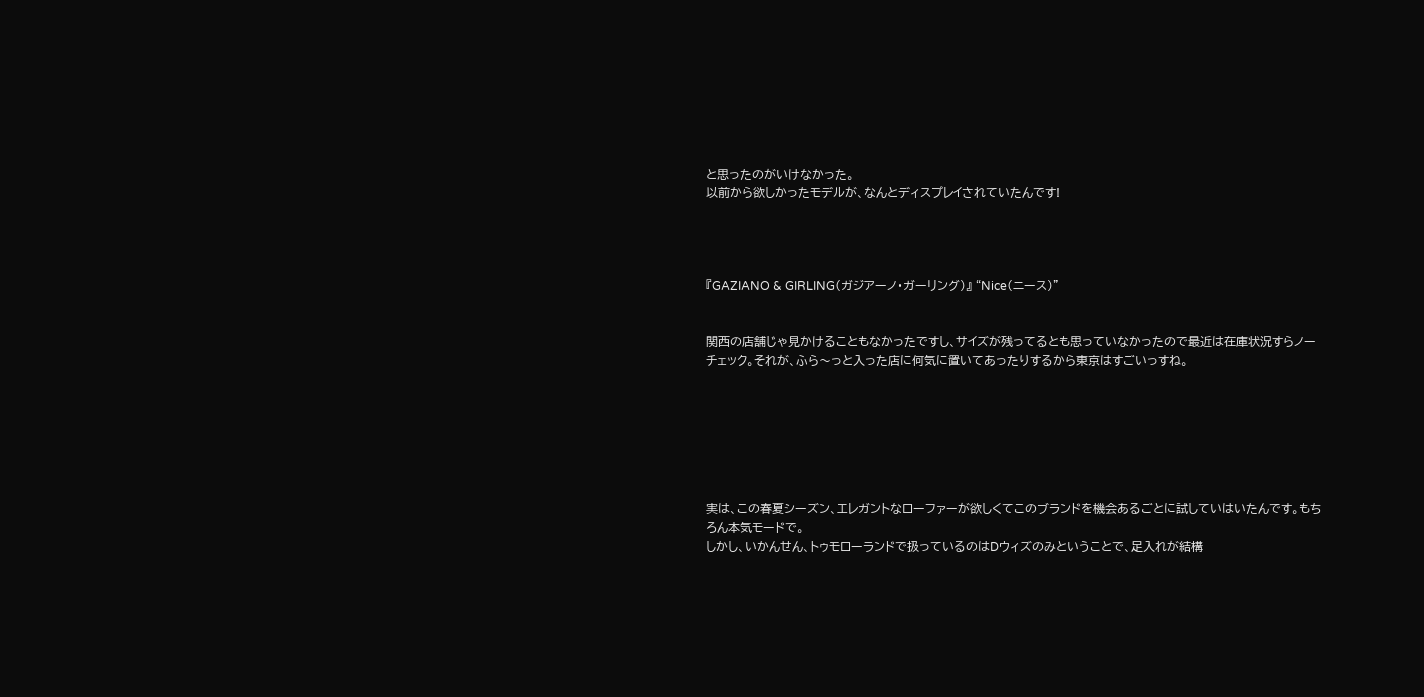と思ったのがいけなかった。
以前から欲しかったモデルが、なんとディスプレイされていたんです!




『GAZIANO & GIRLING(ガジアーノ・ガーリング)』 “Nice(ニース)”


関西の店舗じゃ見かけることもなかったですし、サイズが残ってるとも思っていなかったので最近は在庫状況すらノーチェック。それが、ふら〜っと入った店に何気に置いてあったりするから東京はすごいっすね。







実は、この春夏シーズン、エレガントなローファーが欲しくてこのブランドを機会あるごとに試していはいたんです。もちろん本気モードで。
しかし、いかんせん、トゥモローランドで扱っているのはDウィズのみということで、足入れが結構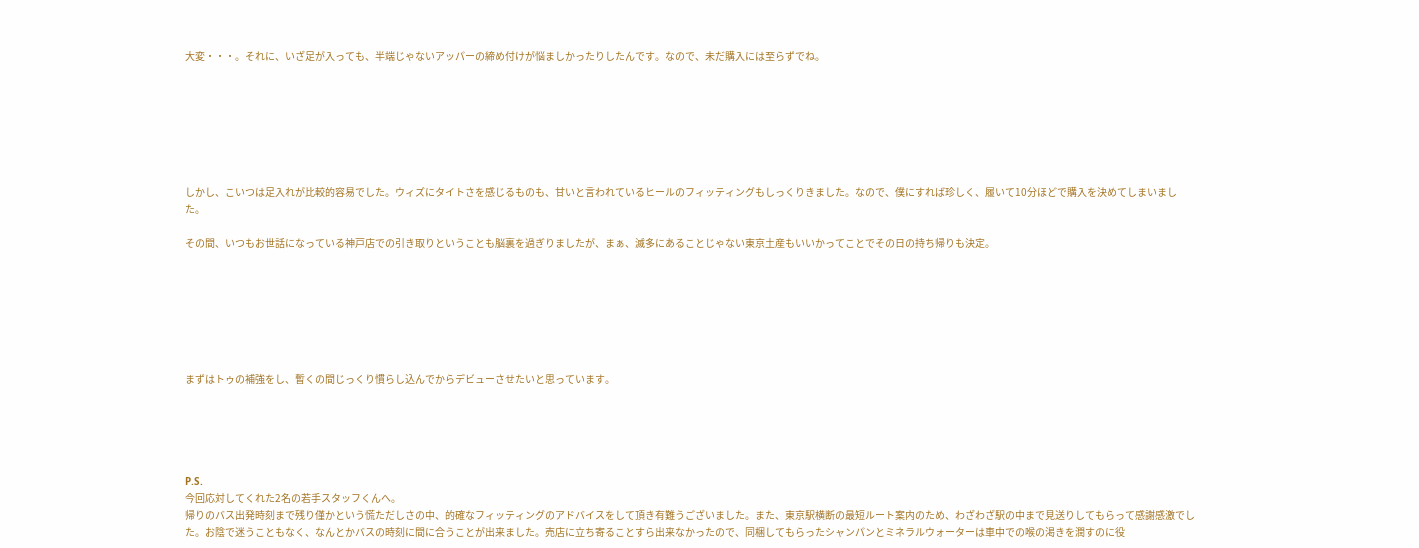大変・・・。それに、いざ足が入っても、半端じゃないアッパーの締め付けが悩ましかったりしたんです。なので、未だ購入には至らずでね。







しかし、こいつは足入れが比較的容易でした。ウィズにタイトさを感じるものも、甘いと言われているヒールのフィッティングもしっくりきました。なので、僕にすれば珍しく、履いて10分ほどで購入を決めてしまいました。

その間、いつもお世話になっている神戸店での引き取りということも脳裏を過ぎりましたが、まぁ、滅多にあることじゃない東京土産もいいかってことでその日の持ち帰りも決定。







まずはトゥの補強をし、暫くの間じっくり慣らし込んでからデビューさせたいと思っています。





P.S.
今回応対してくれた2名の若手スタッフくんへ。
帰りのバス出発時刻まで残り僅かという慌ただしさの中、的確なフィッティングのアドバイスをして頂き有難うございました。また、東京駅横断の最短ルート案内のため、わざわざ駅の中まで見送りしてもらって感謝感激でした。お陰で迷うこともなく、なんとかバスの時刻に間に合うことが出来ました。売店に立ち寄ることすら出来なかったので、同梱してもらったシャンパンとミネラルウォーターは車中での喉の渇きを潤すのに役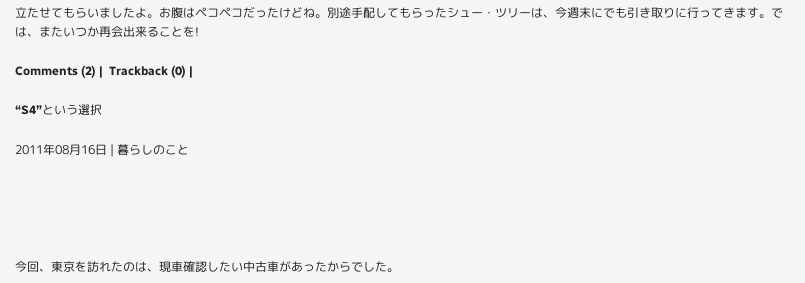立たせてもらいましたよ。お腹はペコペコだったけどね。別途手配してもらったシュー・ツリーは、今週末にでも引き取りに行ってきます。では、またいつか再会出来ることを!

Comments (2) |  Trackback (0) |

“S4”という選択

2011年08月16日 | 暮らしのこと





今回、東京を訪れたのは、現車確認したい中古車があったからでした。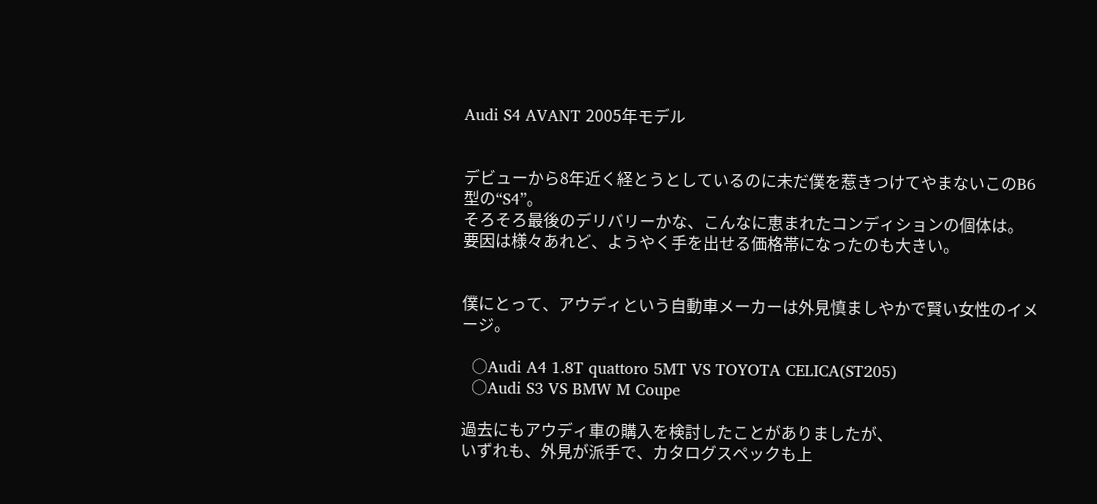Audi S4 AVANT 2005年モデル


デビューから8年近く経とうとしているのに未だ僕を惹きつけてやまないこのB6型の“S4”。
そろそろ最後のデリバリーかな、こんなに恵まれたコンディションの個体は。
要因は様々あれど、ようやく手を出せる価格帯になったのも大きい。


僕にとって、アウディという自動車メーカーは外見慎ましやかで賢い女性のイメージ。

  ○Audi A4 1.8T quattoro 5MT VS TOYOTA CELICA(ST205)
  ○Audi S3 VS BMW M Coupe

過去にもアウディ車の購入を検討したことがありましたが、
いずれも、外見が派手で、カタログスペックも上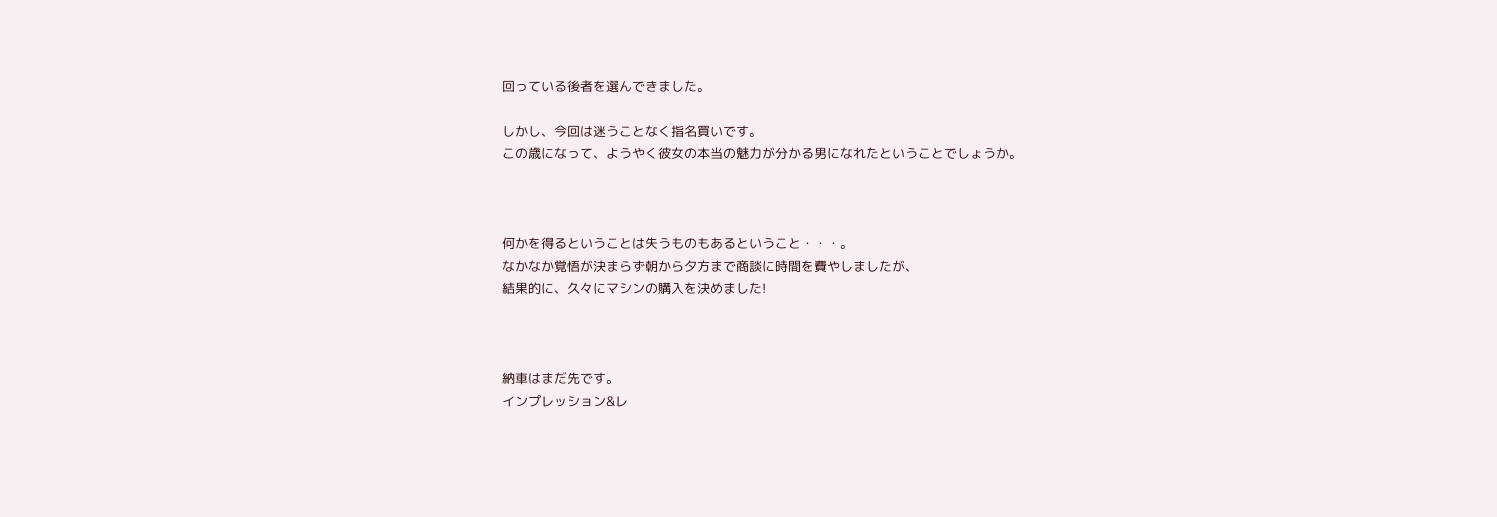回っている後者を選んできました。

しかし、今回は迷うことなく指名買いです。
この歳になって、ようやく彼女の本当の魅力が分かる男になれたということでしょうか。



何かを得るということは失うものもあるということ・・・。
なかなか覚悟が決まらず朝から夕方まで商談に時間を費やしましたが、
結果的に、久々にマシンの購入を決めました!



納車はまだ先です。
インプレッション&レ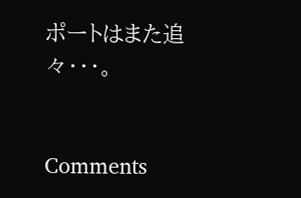ポートはまた追々・・・。


Comments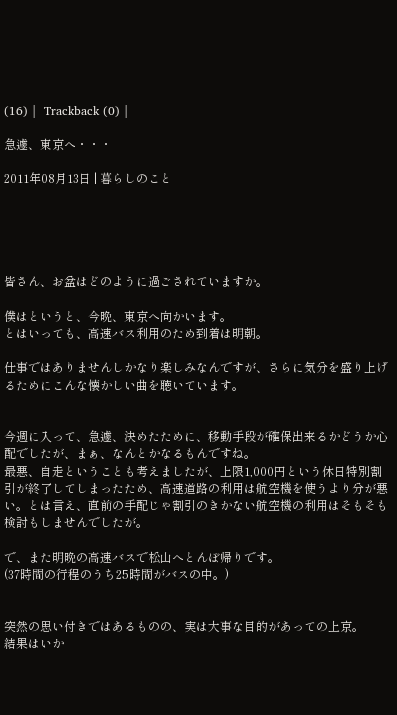(16) |  Trackback (0) |

急遽、東京へ・・・

2011年08月13日 | 暮らしのこと





皆さん、お盆はどのように過ごされていますか。

僕はというと、今晩、東京へ向かいます。
とはいっても、高速バス利用のため到着は明朝。

仕事ではありませんしかなり楽しみなんですが、さらに気分を盛り上げるためにこんな懐かしい曲を聴いています。


今週に入って、急遽、決めたために、移動手段が確保出来るかどうか心配でしたが、まぁ、なんとかなるもんですね。
最悪、自走ということも考えましたが、上限1,000円という休日特別割引が終了してしまったため、高速道路の利用は航空機を使うより分が悪い。とは言え、直前の手配じゃ割引のきかない航空機の利用はそもそも検討もしませんでしたが。

で、また明晩の高速バスで松山へとんぼ帰りです。
(37時間の行程のうち25時間がバスの中。)


突然の思い付きではあるものの、実は大事な目的があっての上京。
結果はいか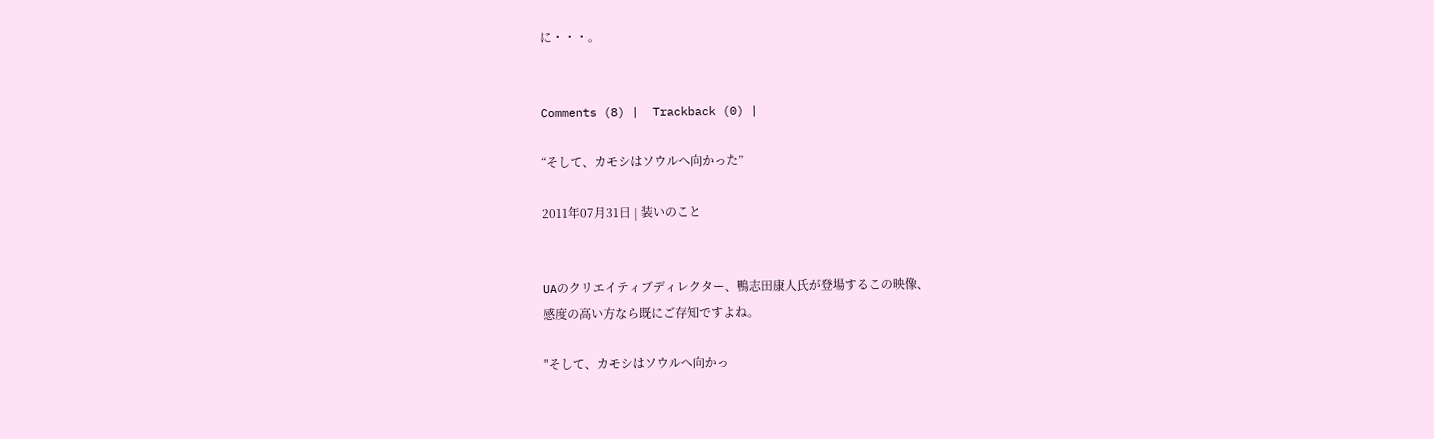に・・・。


Comments (8) |  Trackback (0) |

“そして、カモシはソウルへ向かった”

2011年07月31日 | 装いのこと


UAのクリエイティブディレクター、鴨志田康人氏が登場するこの映像、
感度の高い方なら既にご存知ですよね。

"そして、カモシはソウルへ向かっ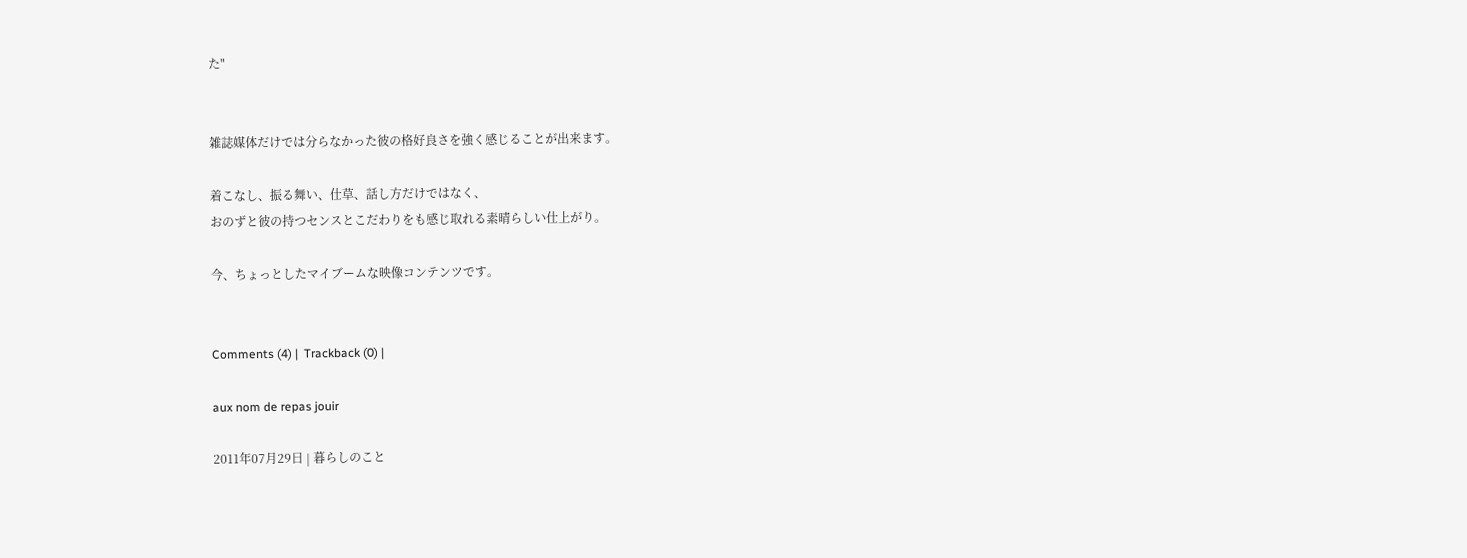た"


雑誌媒体だけでは分らなかった彼の格好良さを強く感じることが出来ます。

着こなし、振る舞い、仕草、話し方だけではなく、
おのずと彼の持つセンスとこだわりをも感じ取れる素晴らしい仕上がり。

今、ちょっとしたマイブームな映像コンテンツです。


Comments (4) |  Trackback (0) |

aux nom de repas jouir

2011年07月29日 | 暮らしのこと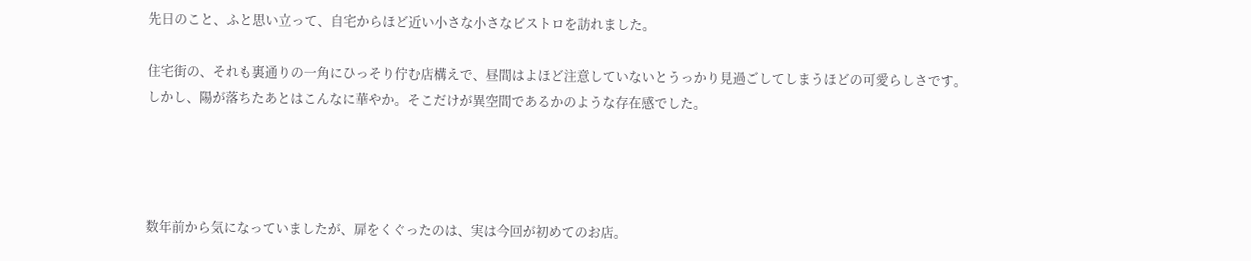先日のこと、ふと思い立って、自宅からほど近い小さな小さなビストロを訪れました。

住宅街の、それも裏通りの一角にひっそり佇む店構えで、昼間はよほど注意していないとうっかり見過ごしてしまうほどの可愛らしさです。
しかし、陽が落ちたあとはこんなに華やか。そこだけが異空間であるかのような存在感でした。




数年前から気になっていましたが、扉をくぐったのは、実は今回が初めてのお店。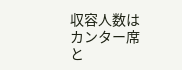収容人数はカンター席と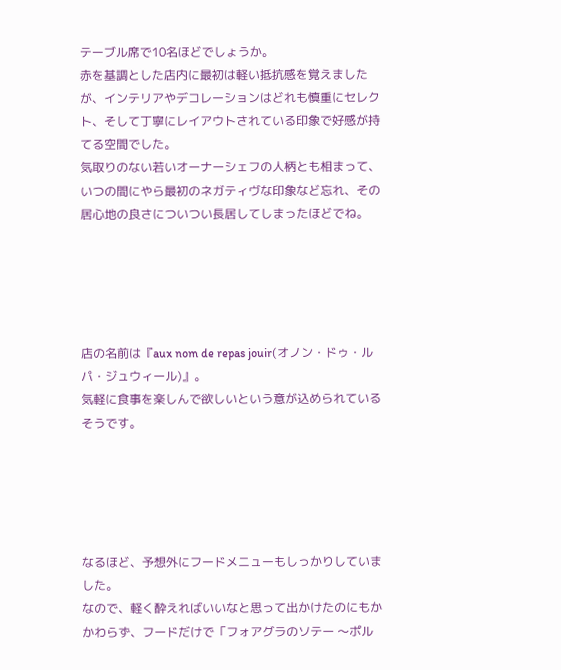テーブル席で10名ほどでしょうか。
赤を基調とした店内に最初は軽い抵抗感を覚えましたが、インテリアやデコレーションはどれも慎重にセレクト、そして丁寧にレイアウトされている印象で好感が持てる空間でした。
気取りのない若いオーナーシェフの人柄とも相まって、いつの間にやら最初のネガティヴな印象など忘れ、その居心地の良さについつい長居してしまったほどでね。





店の名前は『aux nom de repas jouir(オノン・ドゥ・ルパ・ジュウィール)』。
気軽に食事を楽しんで欲しいという意が込められているそうです。





なるほど、予想外にフードメニューもしっかりしていました。
なので、軽く酔えればいいなと思って出かけたのにもかかわらず、フードだけで「フォアグラのソテー 〜ポル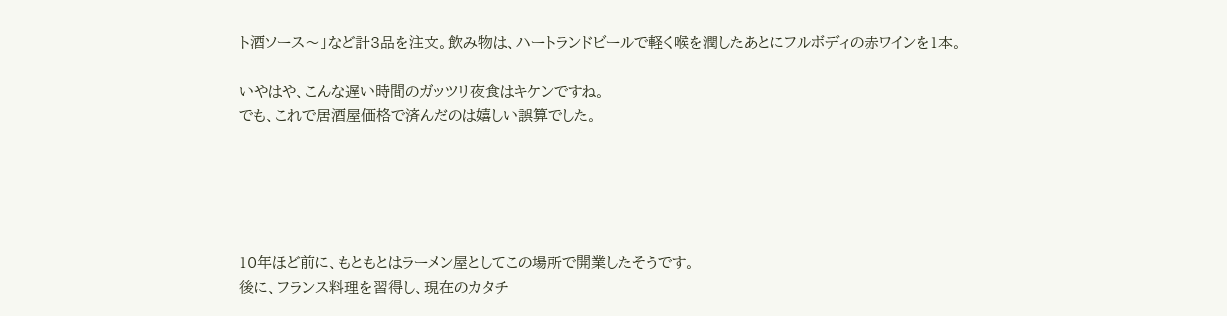ト酒ソース〜」など計3品を注文。飲み物は、ハートランドビールで軽く喉を潤したあとにフルボディの赤ワインを1本。

いやはや、こんな遅い時間のガッツリ夜食はキケンですね。
でも、これで居酒屋価格で済んだのは嬉しい誤算でした。





10年ほど前に、もともとはラーメン屋としてこの場所で開業したそうです。
後に、フランス料理を習得し、現在のカタチ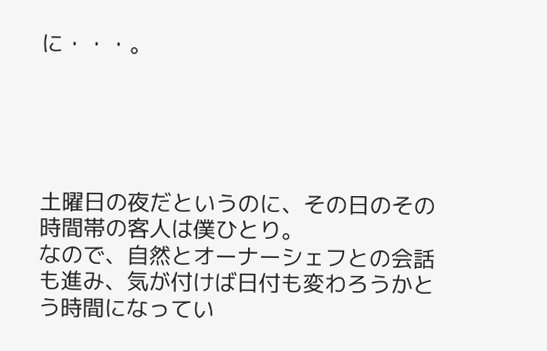に・・・。





土曜日の夜だというのに、その日のその時間帯の客人は僕ひとり。
なので、自然とオーナーシェフとの会話も進み、気が付けば日付も変わろうかとう時間になってい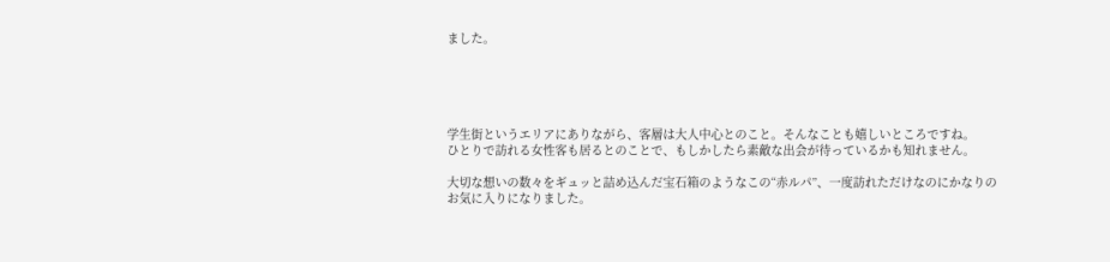ました。





学生街というエリアにありながら、客層は大人中心とのこと。そんなことも嬉しいところですね。
ひとりで訪れる女性客も居るとのことで、もしかしたら素敵な出会が待っているかも知れません。

大切な想いの数々をギュッと詰め込んだ宝石箱のようなこの“赤ルパ”、一度訪れただけなのにかなりのお気に入りになりました。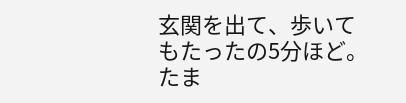玄関を出て、歩いてもたったの5分ほど。
たま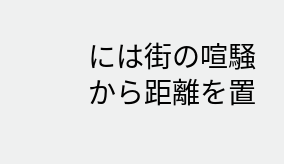には街の喧騒から距離を置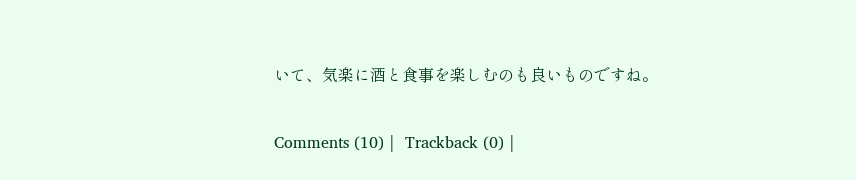いて、気楽に酒と食事を楽しむのも良いものですね。

Comments (10) |  Trackback (0) |